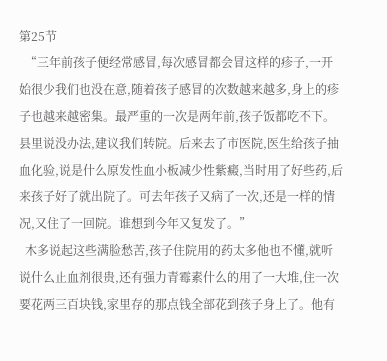第25节
  “三年前孩子便经常感冒,每次感冒都会冒这样的疹子,一开始很少我们也没在意,随着孩子感冒的次数越来越多,身上的疹子也越来越密集。最严重的一次是两年前,孩子饭都吃不下。县里说没办法,建议我们转院。后来去了市医院,医生给孩子抽血化验,说是什么原发性血小板减少性紫癜,当时用了好些药,后来孩子好了就出院了。可去年孩子又病了一次,还是一样的情况,又住了一回院。谁想到今年又复发了。”
  木多说起这些满脸愁苦,孩子住院用的药太多他也不懂,就听说什么止血剂很贵,还有强力青霉素什么的用了一大堆,住一次要花两三百块钱,家里存的那点钱全部花到孩子身上了。他有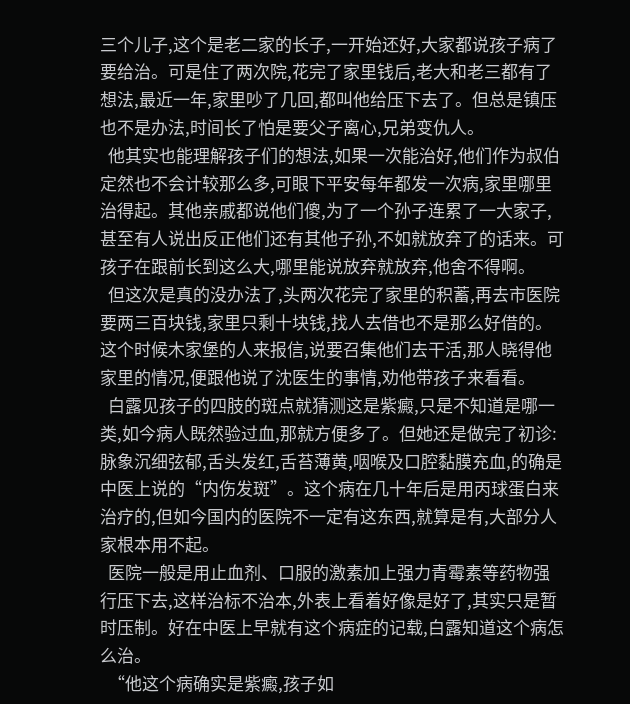三个儿子,这个是老二家的长子,一开始还好,大家都说孩子病了要给治。可是住了两次院,花完了家里钱后,老大和老三都有了想法,最近一年,家里吵了几回,都叫他给压下去了。但总是镇压也不是办法,时间长了怕是要父子离心,兄弟变仇人。
  他其实也能理解孩子们的想法,如果一次能治好,他们作为叔伯定然也不会计较那么多,可眼下平安每年都发一次病,家里哪里治得起。其他亲戚都说他们傻,为了一个孙子连累了一大家子,甚至有人说出反正他们还有其他子孙,不如就放弃了的话来。可孩子在跟前长到这么大,哪里能说放弃就放弃,他舍不得啊。
  但这次是真的没办法了,头两次花完了家里的积蓄,再去市医院要两三百块钱,家里只剩十块钱,找人去借也不是那么好借的。这个时候木家堡的人来报信,说要召集他们去干活,那人晓得他家里的情况,便跟他说了沈医生的事情,劝他带孩子来看看。
  白露见孩子的四肢的斑点就猜测这是紫癜,只是不知道是哪一类,如今病人既然验过血,那就方便多了。但她还是做完了初诊:脉象沉细弦郁,舌头发红,舌苔薄黄,咽喉及口腔黏膜充血,的确是中医上说的“内伤发斑”。这个病在几十年后是用丙球蛋白来治疗的,但如今国内的医院不一定有这东西,就算是有,大部分人家根本用不起。
  医院一般是用止血剂、口服的激素加上强力青霉素等药物强行压下去,这样治标不治本,外表上看着好像是好了,其实只是暂时压制。好在中医上早就有这个病症的记载,白露知道这个病怎么治。
  “他这个病确实是紫癜,孩子如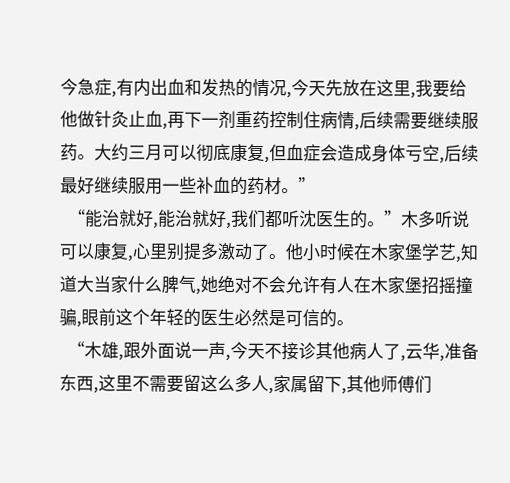今急症,有内出血和发热的情况,今天先放在这里,我要给他做针灸止血,再下一剂重药控制住病情,后续需要继续服药。大约三月可以彻底康复,但血症会造成身体亏空,后续最好继续服用一些补血的药材。”
  “能治就好,能治就好,我们都听沈医生的。”木多听说可以康复,心里别提多激动了。他小时候在木家堡学艺,知道大当家什么脾气,她绝对不会允许有人在木家堡招摇撞骗,眼前这个年轻的医生必然是可信的。
  “木雄,跟外面说一声,今天不接诊其他病人了,云华,准备东西,这里不需要留这么多人,家属留下,其他师傅们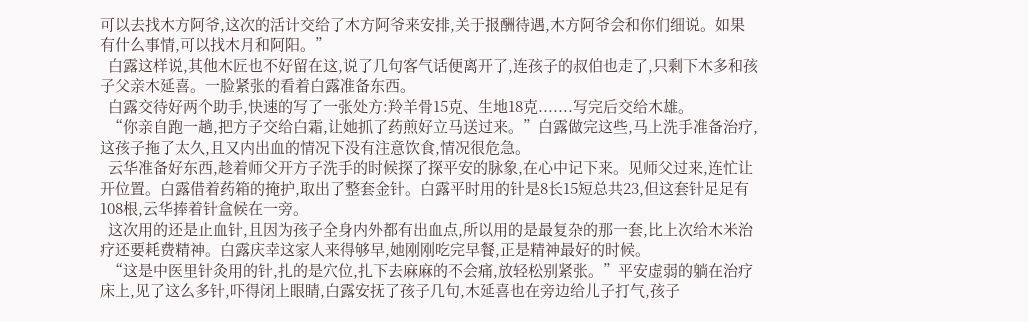可以去找木方阿爷,这次的活计交给了木方阿爷来安排,关于报酬待遇,木方阿爷会和你们细说。如果有什么事情,可以找木月和阿阳。”
  白露这样说,其他木匠也不好留在这,说了几句客气话便离开了,连孩子的叔伯也走了,只剩下木多和孩子父亲木延喜。一脸紧张的看着白露准备东西。
  白露交待好两个助手,快速的写了一张处方:羚羊骨15克、生地18克.......写完后交给木雄。
  “你亲自跑一趟,把方子交给白霜,让她抓了药煎好立马送过来。”白露做完这些,马上洗手准备治疗,这孩子拖了太久,且又内出血的情况下没有注意饮食,情况很危急。
  云华准备好东西,趁着师父开方子洗手的时候探了探平安的脉象,在心中记下来。见师父过来,连忙让开位置。白露借着药箱的掩护,取出了整套金针。白露平时用的针是8长15短总共23,但这套针足足有108根,云华捧着针盒候在一旁。
  这次用的还是止血针,且因为孩子全身内外都有出血点,所以用的是最复杂的那一套,比上次给木米治疗还要耗费精神。白露庆幸这家人来得够早,她刚刚吃完早餐,正是精神最好的时候。
  “这是中医里针灸用的针,扎的是穴位,扎下去麻麻的不会痛,放轻松别紧张。”平安虚弱的躺在治疗床上,见了这么多针,吓得闭上眼睛,白露安抚了孩子几句,木延喜也在旁边给儿子打气,孩子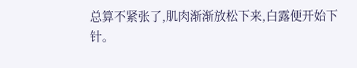总算不紧张了,肌肉渐渐放松下来,白露便开始下针。